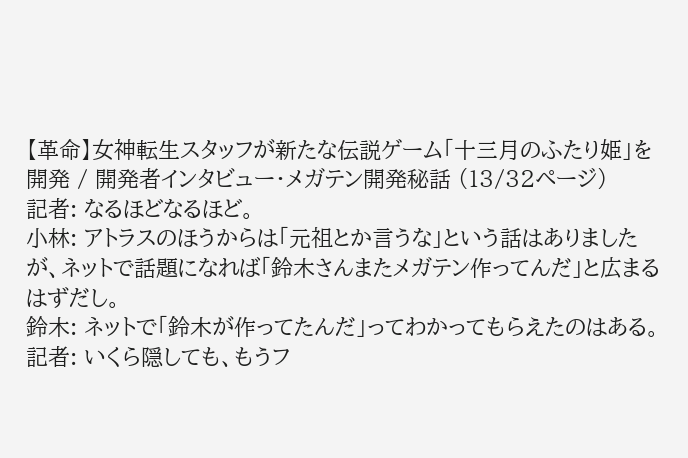【革命】女神転生スタッフが新たな伝説ゲーム「十三月のふたり姫」を開発 / 開発者インタビュー・メガテン開発秘話 (13/32ページ)
記者: なるほどなるほど。
小林: アトラスのほうからは「元祖とか言うな」という話はありましたが、ネットで話題になれば「鈴木さんまたメガテン作ってんだ」と広まるはずだし。
鈴木: ネットで「鈴木が作ってたんだ」ってわかってもらえたのはある。
記者: いくら隠しても、もうフ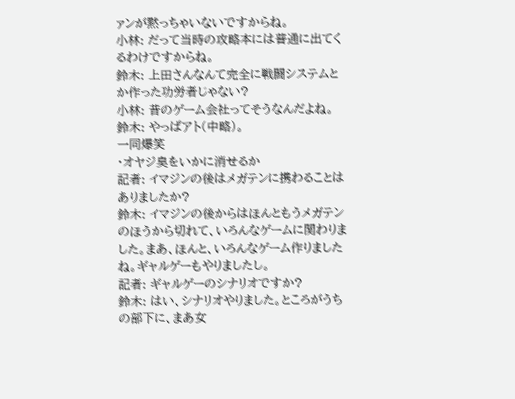ァンが黙っちゃいないですからね。
小林: だって当時の攻略本には普通に出てくるわけですからね。
鈴木: 上田さんなんて完全に戦闘システムとか作った功労者じゃない?
小林: 昔のゲーム会社ってそうなんだよね。
鈴木: やっぱアト(中略)。
一同爆笑
・オヤジ臭をいかに消せるか
記者: イマジンの後はメガテンに携わることはありましたか?
鈴木: イマジンの後からはほんともうメガテンのほうから切れて、いろんなゲームに関わりました。まあ、ほんと、いろんなゲーム作りましたね。ギャルゲーもやりましたし。
記者: ギャルゲーのシナリオですか?
鈴木: はい、シナリオやりました。ところがうちの部下に、まあ女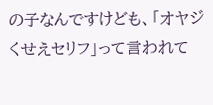の子なんですけども、「オヤジくせえセリフ」って言われて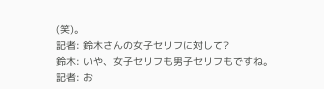(笑)。
記者: 鈴木さんの女子セリフに対して?
鈴木: いや、女子セリフも男子セリフもですね。
記者: お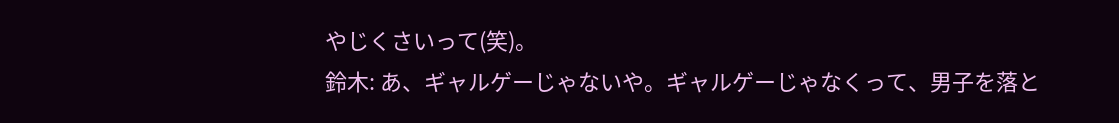やじくさいって(笑)。
鈴木: あ、ギャルゲーじゃないや。ギャルゲーじゃなくって、男子を落と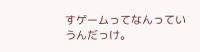すゲームってなんっていうんだっけ。